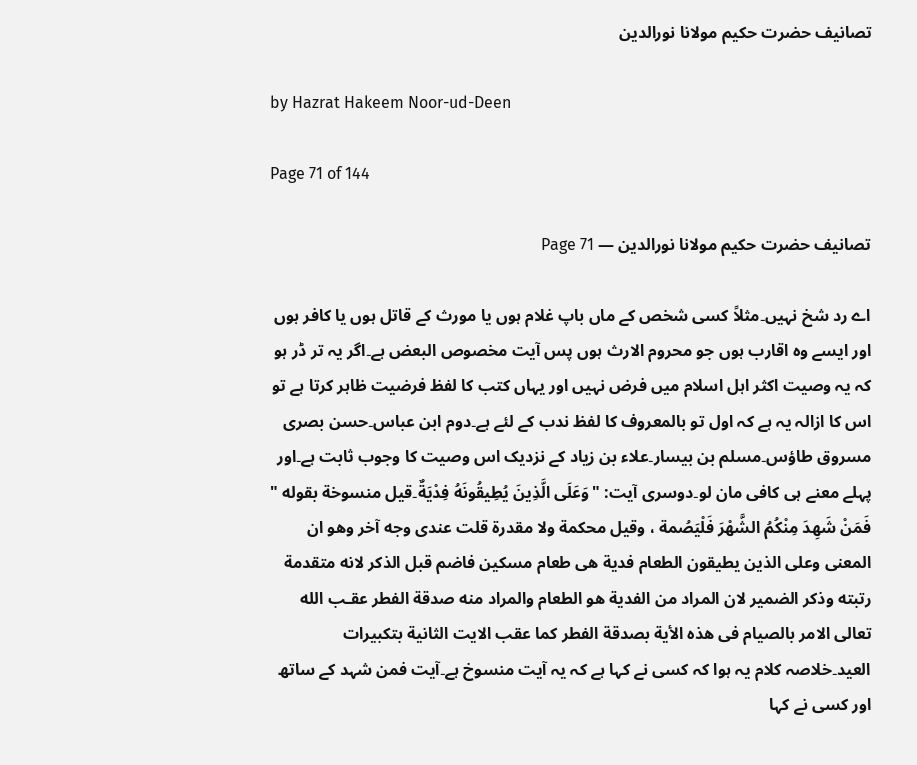تصانیف حضرت حکیم مولانا نورالدین

by Hazrat Hakeem Noor-ud-Deen

Page 71 of 144

تصانیف حضرت حکیم مولانا نورالدین — Page 71

اے رد شخ نہیں۔مثلاً کسی شخص کے ماں باپ غلام ہوں یا مورث کے قاتل ہوں یا کافر ہوں اور ایسے وہ اقارب ہوں جو محروم الارث ہوں پس آیت مخصوص البعض ہے۔اگر یہ تر ڈر ہو کہ یہ وصیت اکثر اہل اسلام میں فرض نہیں اور یہاں کتب کا لفظ فرضیت ظاہر کرتا ہے تو اس کا ازالہ یہ ہے کہ اول تو بالمعروف کا لفظ ندب کے لئے ہے۔دوم ابن عباس۔حسن بصری مسروق طاؤس۔مسلم بن بیسار۔علاء بن زیاد کے نزدیک اس وصیت کا وجوب ثابت ہے۔اور پہلے معنے ہی کافی مان لو۔دوسری آیت: "وَعَلَى الَّذِينَ يُطِيقُونَهُ فِدْيَةٌ۔قيل منسوخة بقوله " فَمَنْ شَهِدَ مِنْكُمُ الشَّهْرَ فَلْيَصُمة ، وقيل محكمة ولا مقدرة قلت عندى وجه آخر وهو ان المعنى وعلى الذين يطيقون الطعام فدية هى طعام مسكين فاضم قبل الذكر لانه متقدمة رتبته وذكر الضمير لان المراد من الفدية هو الطعام والمراد منه صدقة الفطر عقـب الله تعالى الامر بالصيام فى هذه الأية بصدقة الفطر كما عقب الايت الثانية بتكبيرات العيد۔خلاصہ کلام یہ ہوا کہ کسی نے کہا ہے کہ یہ آیت منسوخ ہے۔آیت فمن شہد کے ساتھ اور کسی نے کہا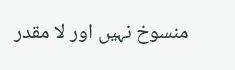منسوخ نہیں اور لا مقدر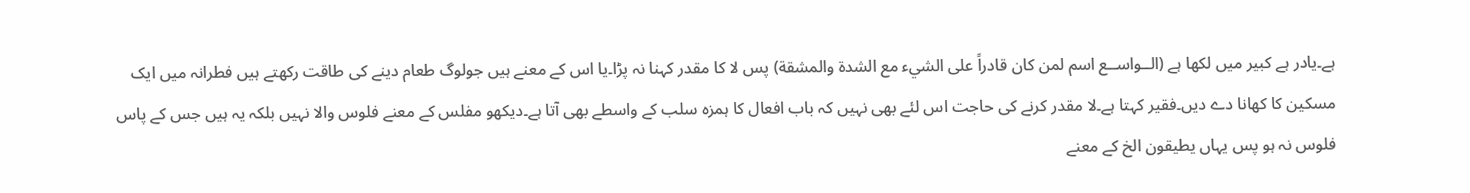ہے۔یادر ہے کبیر میں لکھا ہے (الــواســع اسم لمن كان قادراً على الشيء مع الشدة والمشقة) پس لا کا مقدر کہنا نہ پڑا۔یا اس کے معنے ہیں جولوگ طعام دینے کی طاقت رکھتے ہیں فطرانہ میں ایک مسکین کا کھانا دے دیں۔فقیر کہتا ہے۔لا مقدر کرنے کی حاجت اس لئے بھی نہیں کہ باب افعال کا ہمزہ سلب کے واسطے بھی آتا ہے۔دیکھو مفلس کے معنے فلوس والا نہیں بلکہ یہ ہیں جس کے پاس فلوس نہ ہو پس یہاں يطيقون الخ کے معنے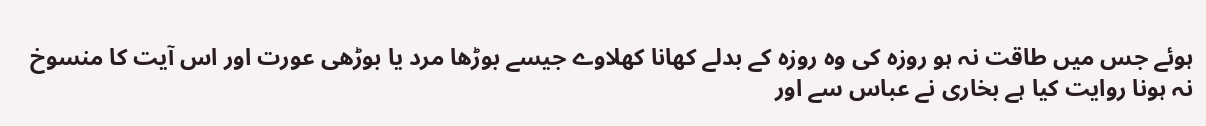ہوئے جس میں طاقت نہ ہو روزہ کی وہ روزہ کے بدلے کھانا کھلاوے جیسے بوڑھا مرد یا بوڑھی عورت اور اس آیت کا منسوخ نہ ہونا روایت کیا ہے بخاری نے عباس سے اور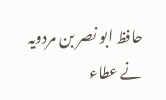حافظ ابو نصر بن مردویہ نے عطاء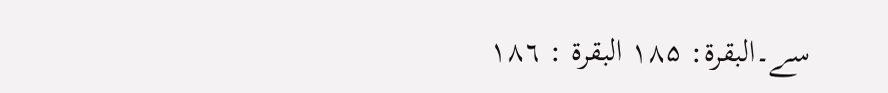سے۔البقرة: ۱۸۵ البقرة : ١٨٦